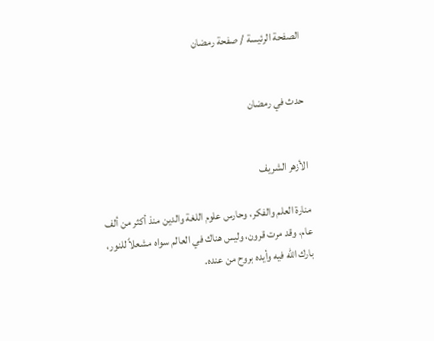الصفحة الرئيسة / صفحة رمضان


حدث في رمضان


الأزهر الشريف

منارة العلم والفكر، وحارس علوم اللغة والدين منذ أكثر من ألف عام، وقد مرت قرون، وليس هناك في العالم سواه مشعلاً للنور، بارك الله فيه وأيده بروح من عنده.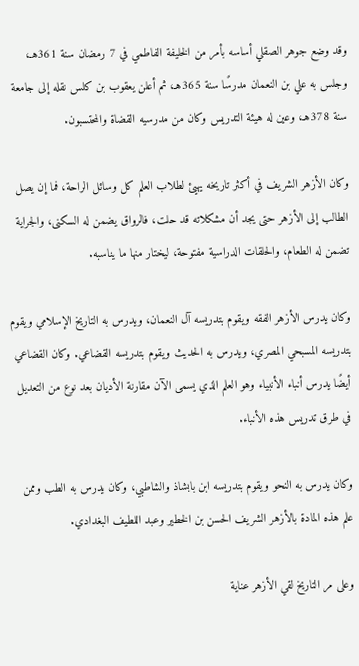وقد وضع جوهر الصقلي أساسه بأمر من الخليفة الفاطمي في 7 رمضان سنة 361هـ، وجلس به علي بن النعمان مدرسًا سنة 365هـ، ثم أعلن يعقوب بن كلس نقله إلى جامعة سنة 378هـ، وعين له هيئة التدريس وكان من مدرسيه القضاة والمحتسبون.

وكان الأزهر الشريف في أكثر تاريخه يهيئ لطلاب العلم كل وسائل الراحة، فما إن يصل الطالب إلى الأزهر حتى يجد أن مشكلاته قد حلت، فالرواق يضمن له السكنى، والجراية تضمن له الطعام، والحلقات الدراسية مفتوحة، ليختار منها ما يناسبه.

وكان يدرس الأزهر الفقه ويقوم بتدريسه آل النعمان، ويدرس به التاريخ الإسلامي ويقوم بتدريسه المسبحي المصري، ويدرس به الحديث ويقوم بتدريسه القضاعي. وكان القضاعي أيضًا يدرس أنباء الأنبياء وهو العلم الذي يسمى الآن مقارنة الأديان بعد نوع من التعديل في طرق تدريس هذه الأنباء.

وكان يدرس به النحو ويقوم بتدريسه ابن بابشاذ والشاطبي، وكان يدرس به الطب وممن علم هذه المادة بالأزهر الشريف الحسن بن الخطير وعبد اللطيف البغدادي.

وعلى مر التاريخ لقي الأزهر عناية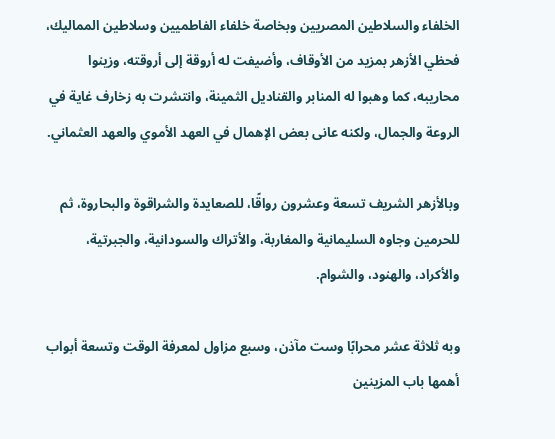الخلفاء والسلاطين المصريين وبخاصة خلفاء الفاطميين وسلاطين المماليك، فحظي الأزهر بمزيد من الأوقاف، وأضيفت له أروقة إلى أروقته، وزينوا محاريبه، كما وهبوا له المنابر والقناديل الثمينة، وانتشرت به زخارف غاية في الروعة والجمال، ولكنه عانى بعض الإهمال في العهد الأموي والعهد العثماني.

وبالأزهر الشريف تسعة وعشرون رواقًا، للصعايدة والشراقوة والبحاروة، ثم للحرمين وجاوه السليمانية والمغاربة، والأتراك والسودانية، والجبرتية، والأكراد، والهنود، والشوام.

وبه ثلاثة عشر محرابًا وست مآذن، وسبع مزاول لمعرفة الوقت وتسعة أبواب أهمها باب المزينين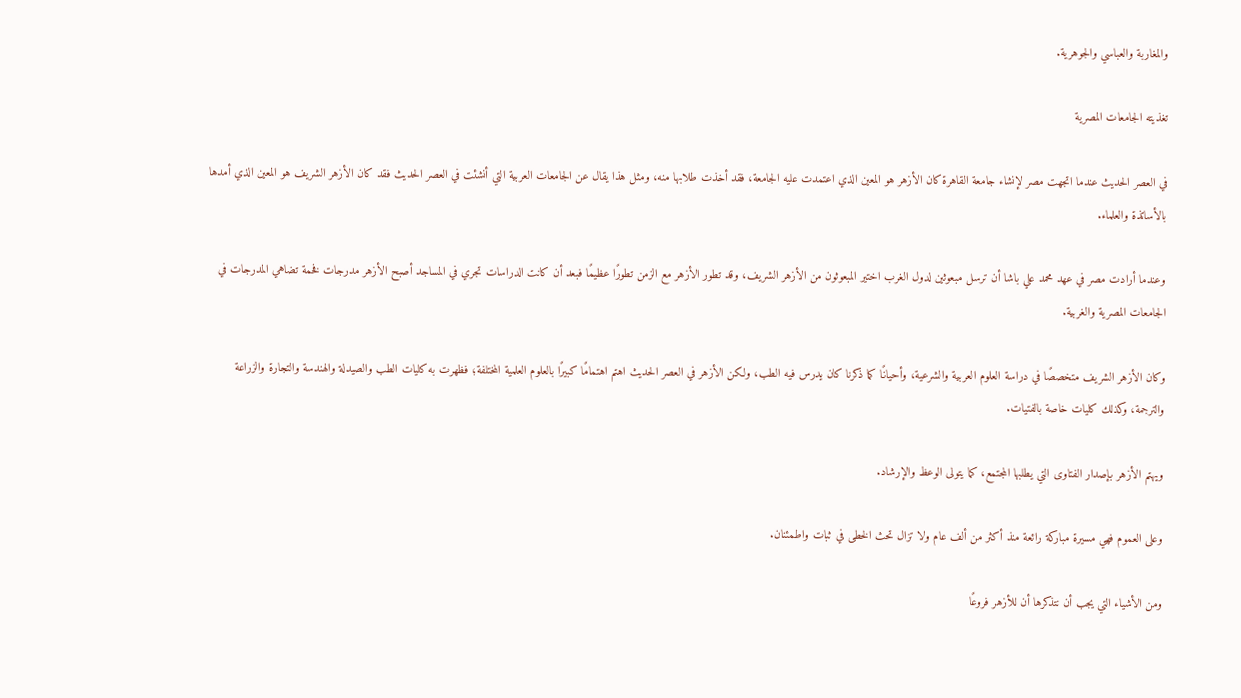والمغاربة والعباسي والجوهرية.

تغذيته الجامعات المصرية

في العصر الحديث عندما اتجهت مصر لإنشاء جامعة القاهرة كان الأزهر هو المعين الذي اعتمدت عليه الجامعة، فقد أخذت طلابها منه، ومثل هذا يقال عن الجامعات العربية التي أنشئت في العصر الحديث فقد كان الأزهر الشريف هو المعين الذي أمدها بالأساتذة والعلماء.

وعندما أرادت مصر في عهد محمد علي باشا أن ترسل مبعوثين لدول الغرب اختير المبعوثون من الأزهر الشريف، وقد تطور الأزهر مع الزمن تطورًا عظيمًا فبعد أن كانت الدراسات تجري في المساجد أصبح الأزهر مدرجات فخمة تضاهي المدرجات في الجامعات المصرية والغربية.

وكان الأزهر الشريف متخصصًا في دراسة العلوم العربية والشرعية، وأحيانًا كما ذكرنا كان يدرس فيه الطب، ولكن الأزهر في العصر الحديث اهتم اهتمامًا كبيرًا بالعلوم العلمية المختلفة؛ فظهرت به كليات الطب والصيدلة والهندسة والتجارة والزراعة والترجمة، وكذلك كليات خاصة بالفتيات.

ويهتم الأزهر بإصدار الفتاوى التي يطلبها المجتمع، كما يتولى الوعظ والإرشاد.

وعلى العموم فهي مسيرة مباركة رائعة منذ أكثر من ألف عام ولا تزال تحث الخطى في ثبات واطمئنان.

ومن الأشياء التي يجب أن نتذكرها أن للأزهر فروعًا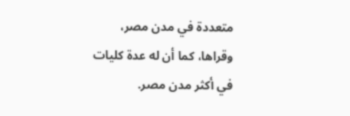متعددة في مدن مصر، وقراها، كما أن له عدة كليات في أكثر مدن مصر.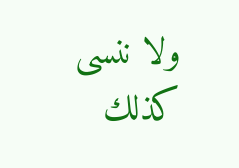ولا ننسى كذلك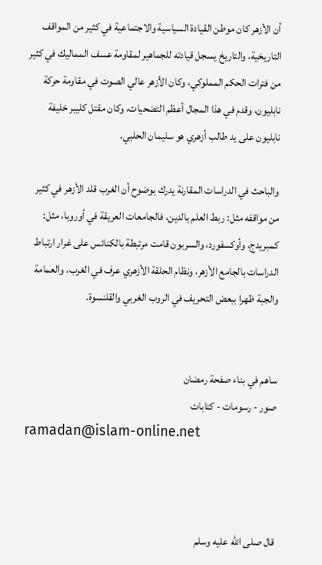أن الأزهر كان موطن القيادة السياسية والاجتماعية في كثير من المواقف التاريخية، والتاريخ يسجل قيادته للجماهير لمقاومة عسف المماليك في كثير من فترات الحكم المملوكي، وكان الأزهر عالي الصوت في مقاومة حركة نابليون، وقدم في هذا المجال أعظم التضحيات، وكان مقتل كليبر خليفة نابليون على يد طالب أزهري هو سليمان الحلبي.

والباحث في الدراسات المقارنة يدرك بوضوح أن الغرب قلد الأزهر في كثير من مواقفه مثل: ربط العلم بالدين، فالجامعات العريقة في أوروبا، مثل: كمبريدج، وأوكسفورد، والسربون قامت مرتبطة بالكنائس على غرار ارتباط الدراسات بالجامع الأزهر، ونظام الحلقة الأزهري عرف في الغرب، والعمامة والجبة ظهرا ببعض التحريف في الروب الغربي والقلنسوة.


ساهم في بناء صفحة رمضان
صور - رسومات - كتابات
ramadan@islam-online.net



قال صلى الله عليه وسلم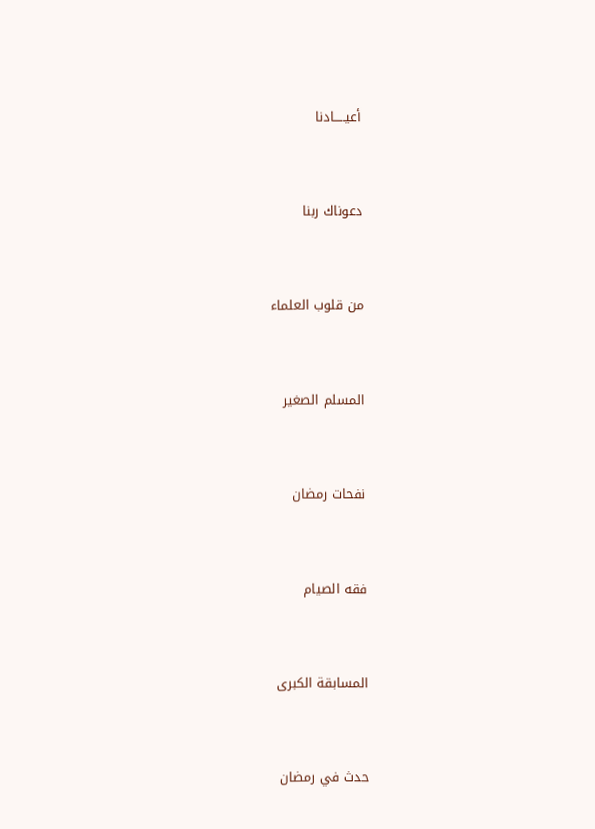أعيـــــادنا



دعوناك ربنا



من قلوب العلماء



المسلم الصغير



نفحات رمضان



فقه الصيام



المسابقة الكبرى



حدث في رمضان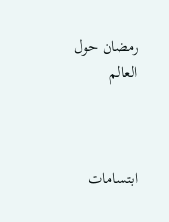رمضان حول العالم



ابتسامات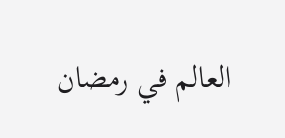العالم في رمضان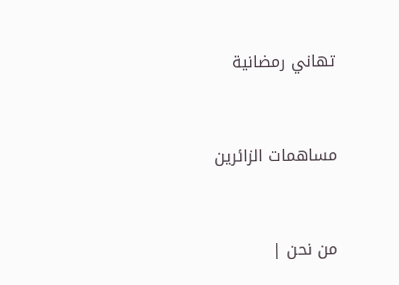تهاني رمضانية



مساهمات الزائرين



من نحن |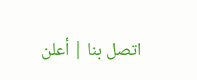اتصل بنا | أعلن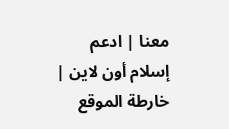معنا | ادعم إسلام أون لاين | خارطة الموقع